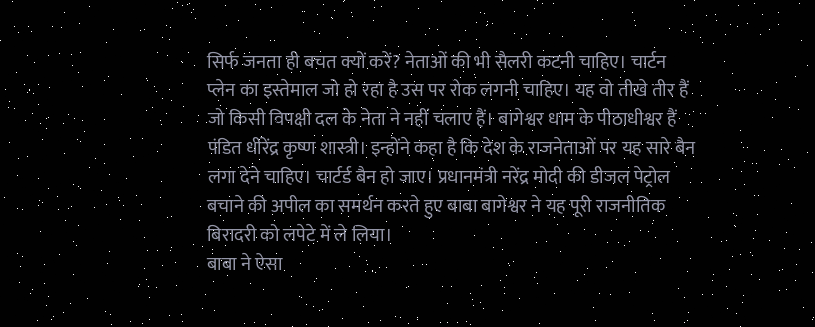सिर्फ जनता ही बचत क्यों करें? नेताओं की भी सैलरी कटनी चाहिए। चार्टन प्लेन का इस्तेमाल जो हो रहा है उस पर रोक लगनी चाहिए। यह वो तीखे तीर हैं जो किसी विपक्षी दल के नेता ने नहीं चलाए हैं। बागेश्वर धाम के पीठाधीश्वर हैं पंडित धीरेंद्र कृष्ण शास्त्री। इन्होंने कहा है कि देश के राजनेताओं पर यह सारे बैन लगा देने चाहिए। चार्टर्ड बैन हो जाए। प्रधानमंत्री नरेंद्र मोदी की डीजल पेट्रोल बचाने की अपील का समर्थन करते हुए बाबा बागेश्वर ने यह पूरी राजनीतिक बिरादरी को लपेटे में ले लिया।
बाबा ने ऐसा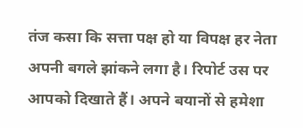तंज कसा कि सत्ता पक्ष हो या विपक्ष हर नेता अपनी बगले झांकने लगा है। रिपोर्ट उस पर आपको दिखाते हैं। अपने बयानों से हमेशा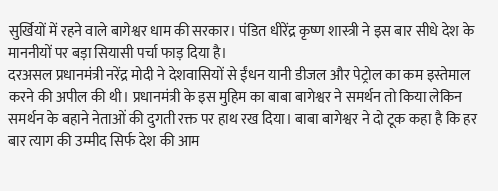सुर्खियों में रहने वाले बागेश्वर धाम की सरकार। पंडित धीरेंद्र कृष्ण शास्त्री ने इस बार सीधे देश के माननीयों पर बड़ा सियासी पर्चा फाड़ दिया है।
दरअसल प्रधानमंत्री नरेंद्र मोदी ने देशवासियों से ईंधन यानी डीजल और पेट्रोल का कम इस्तेमाल करने की अपील की थी। प्रधानमंत्री के इस मुहिम का बाबा बागेश्वर ने समर्थन तो किया लेकिन समर्थन के बहाने नेताओं की दुगती रक्त पर हाथ रख दिया। बाबा बागेश्वर ने दो टूक कहा है कि हर बार त्याग की उम्मीद सिर्फ देश की आम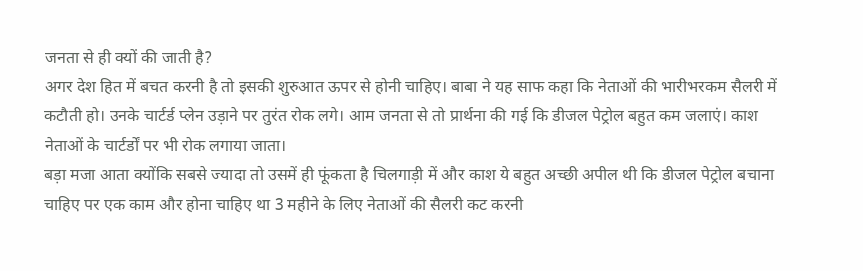जनता से ही क्यों की जाती है?
अगर देश हित में बचत करनी है तो इसकी शुरुआत ऊपर से होनी चाहिए। बाबा ने यह साफ कहा कि नेताओं की भारीभरकम सैलरी में कटौती हो। उनके चार्टर्ड प्लेन उड़ाने पर तुरंत रोक लगे। आम जनता से तो प्रार्थना की गई कि डीजल पेट्रोल बहुत कम जलाएं। काश नेताओं के चार्टर्डों पर भी रोक लगाया जाता।
बड़ा मजा आता क्योंकि सबसे ज्यादा तो उसमें ही फूंकता है चिलगाड़ी में और काश ये बहुत अच्छी अपील थी कि डीजल पेट्रोल बचाना चाहिए पर एक काम और होना चाहिए था 3 महीने के लिए नेताओं की सैलरी कट करनी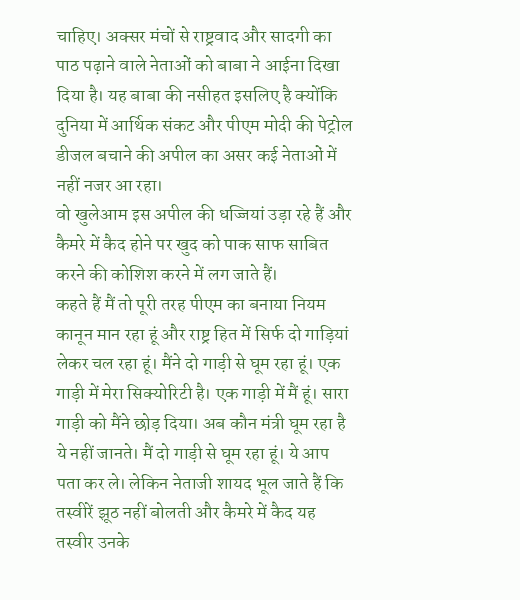चाहिए। अक्सर मंचों से राष्ट्रवाद और सादगी का पाठ पढ़ाने वाले नेताओं को बाबा ने आईना दिखा दिया है। यह बाबा की नसीहत इसलिए है क्योंकि दुनिया में आर्थिक संकट और पीएम मोदी की पेट्रोल डीजल बचाने की अपील का असर कई नेताओं में नहीं नजर आ रहा।
वो खुलेआम इस अपील की धज्जियां उड़ा रहे हैं और कैमरे में कैद होने पर खुद को पाक साफ साबित करने की कोशिश करने में लग जाते हैं।
कहते हैं मैं तो पूरी तरह पीएम का बनाया नियम कानून मान रहा हूं और राष्ट्र हित में सिर्फ दो गाड़ियां लेकर चल रहा हूं। मैंने दो गाड़ी से घूम रहा हूं। एक गाड़ी में मेरा सिक्योरिटी है। एक गाड़ी में मैं हूं। सारा गाड़ी को मैंने छोड़ दिया। अब कौन मंत्री घूम रहा है ये नहीं जानते। मैं दो गाड़ी से घूम रहा हूं। ये आप पता कर ले। लेकिन नेताजी शायद भूल जाते हैं कि तस्वीरें झूठ नहीं बोलती और कैमरे में कैद यह तस्वीर उनके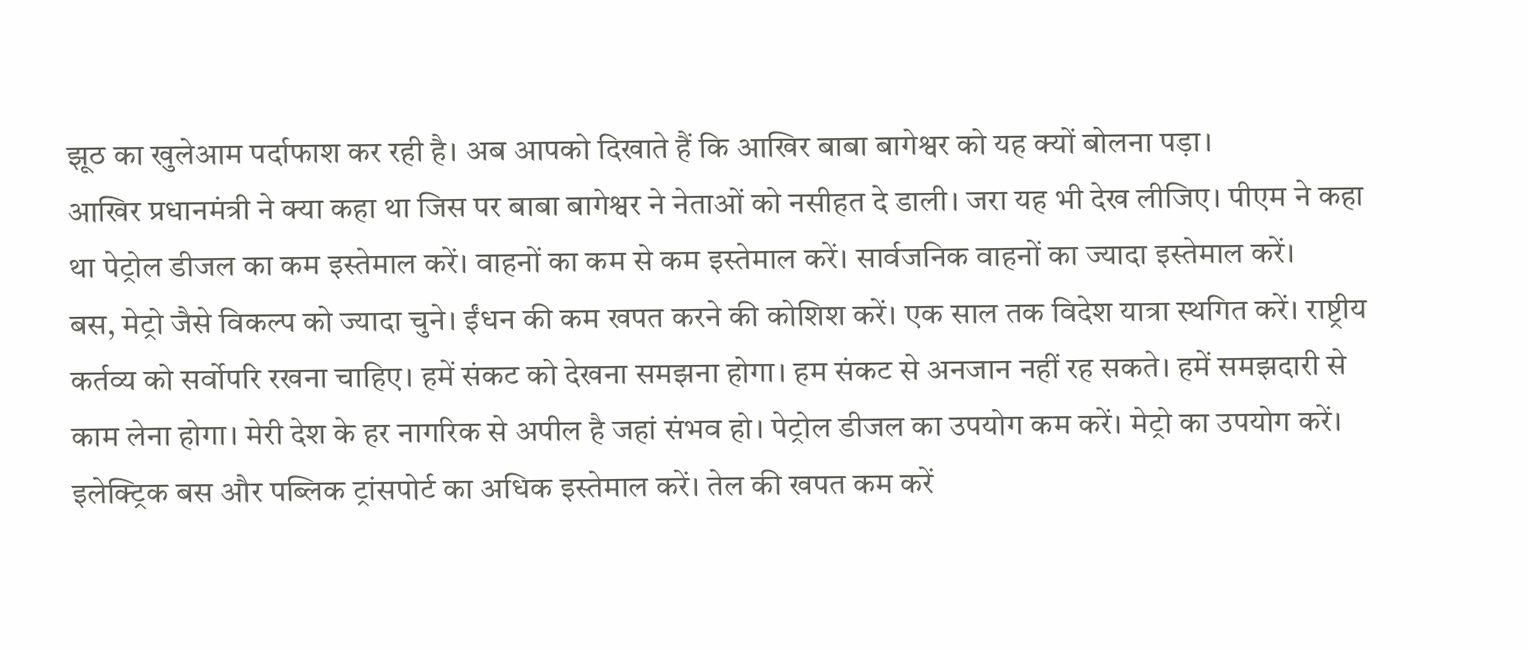झूठ का खुलेआम पर्दाफाश कर रही है। अब आपको दिखाते हैं कि आखिर बाबा बागेश्वर को यह क्यों बोलना पड़ा।
आखिर प्रधानमंत्री ने क्या कहा था जिस पर बाबा बागेश्वर ने नेताओं को नसीहत दे डाली। जरा यह भी देख लीजिए। पीएम ने कहा था पेट्रोल डीजल का कम इस्तेमाल करें। वाहनों का कम से कम इस्तेमाल करें। सार्वजनिक वाहनों का ज्यादा इस्तेमाल करें।
बस, मेट्रो जैसे विकल्प को ज्यादा चुने। ईंधन की कम खपत करने की कोशिश करें। एक साल तक विदेश यात्रा स्थगित करें। राष्ट्रीय कर्तव्य को सर्वोपरि रखना चाहिए। हमें संकट को देखना समझना होगा। हम संकट से अनजान नहीं रह सकते। हमें समझदारी से काम लेना होगा। मेरी देश के हर नागरिक से अपील है जहां संभव हो। पेट्रोल डीजल का उपयोग कम करें। मेट्रो का उपयोग करें। इलेक्ट्रिक बस और पब्लिक ट्रांसपोर्ट का अधिक इस्तेमाल करें। तेल की खपत कम करें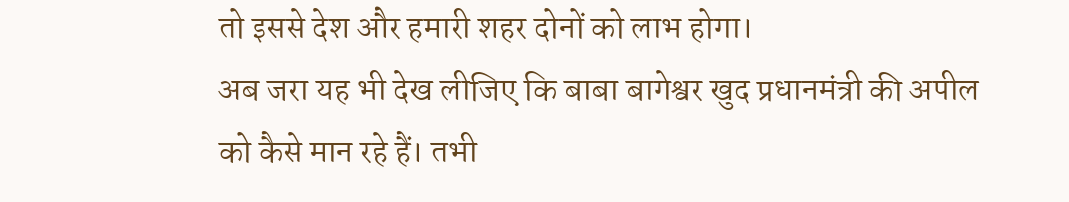तो इससे देश और हमारी शहर दोनों को लाभ होगा।
अब जरा यह भी देख लीजिए कि बाबा बागेश्वर खुद प्रधानमंत्री की अपील को कैसे मान रहे हैं। तभी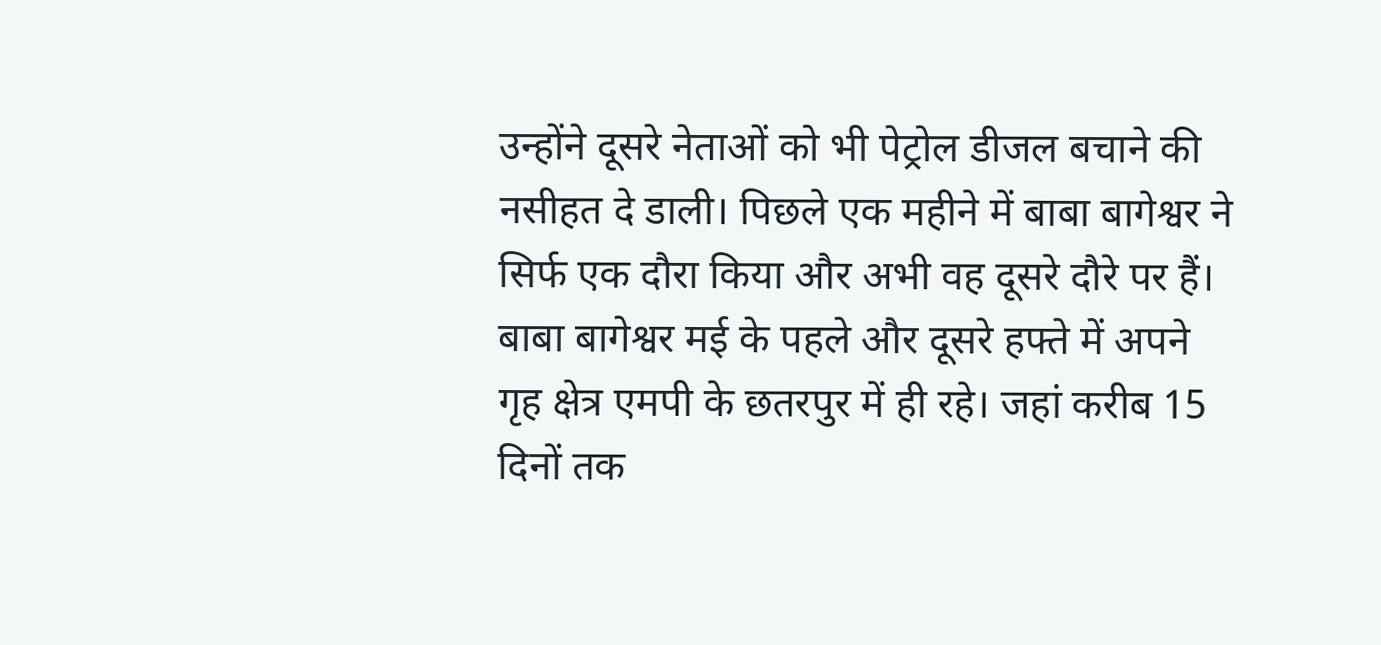उन्होंने दूसरे नेताओं को भी पेट्रोल डीजल बचाने की नसीहत दे डाली। पिछले एक महीने में बाबा बागेश्वर ने सिर्फ एक दौरा किया और अभी वह दूसरे दौरे पर हैं। बाबा बागेश्वर मई के पहले और दूसरे हफ्ते में अपने गृह क्षेत्र एमपी के छतरपुर में ही रहे। जहां करीब 15 दिनों तक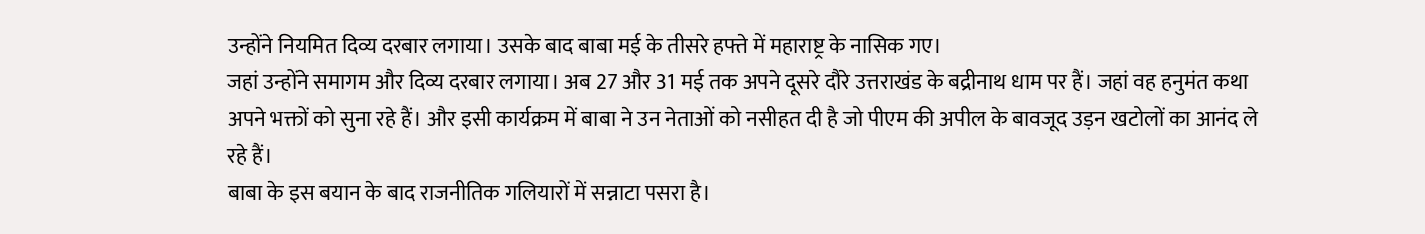उन्होंने नियमित दिव्य दरबार लगाया। उसके बाद बाबा मई के तीसरे हफ्ते में महाराष्ट्र के नासिक गए।
जहां उन्होंने समागम और दिव्य दरबार लगाया। अब 27 और 31 मई तक अपने दूसरे दौरे उत्तराखंड के बद्रीनाथ धाम पर हैं। जहां वह हनुमंत कथा अपने भक्तों को सुना रहे हैं। और इसी कार्यक्रम में बाबा ने उन नेताओं को नसीहत दी है जो पीएम की अपील के बावजूद उड़न खटोलों का आनंद ले रहे हैं।
बाबा के इस बयान के बाद राजनीतिक गलियारों में सन्नाटा पसरा है।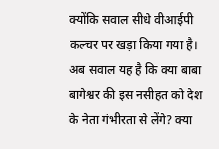क्योंकि सवाल सीधे वीआईपी कल्चर पर खड़ा किया गया है। अब सवाल यह है कि क्या बाबा बागेश्वर की इस नसीहत को देश के नेता गंभीरता से लेंगे? क्या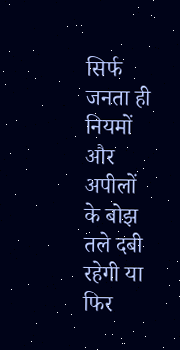सिर्फ जनता ही नियमों और अपीलों के बोझ तले दबी रहेगी या फिर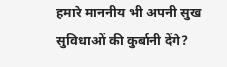हमारे माननीय भी अपनी सुख सुविधाओं की कुर्बानी देंगे?